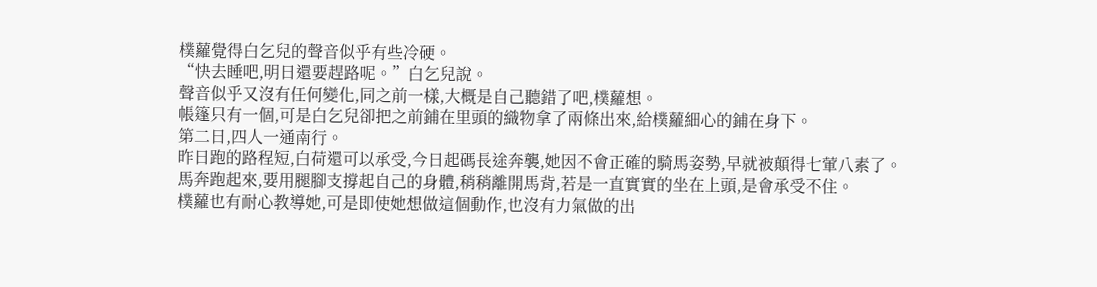樸蘿覺得白乞兒的聲音似乎有些冷硬。
“快去睡吧,明日還要趕路呢。”白乞兒說。
聲音似乎又沒有任何變化,同之前一樣,大概是自己聽錯了吧,樸蘿想。
帳篷只有一個,可是白乞兒卻把之前鋪在里頭的織物拿了兩條出來,給樸蘿細心的鋪在身下。
第二日,四人一通南行。
昨日跑的路程短,白荷還可以承受,今日起碼長途奔襲,她因不會正確的騎馬姿勢,早就被顛得七葷八素了。
馬奔跑起來,要用腿腳支撐起自己的身體,稍稍離開馬背,若是一直實實的坐在上頭,是會承受不住。
樸蘿也有耐心教導她,可是即使她想做這個動作,也沒有力氣做的出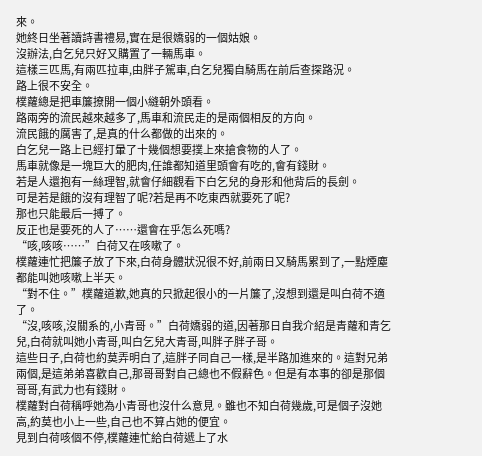來。
她終日坐著讀詩書禮易,實在是很嬌弱的一個姑娘。
沒辦法,白乞兒只好又購置了一輛馬車。
這樣三匹馬,有兩匹拉車,由胖子駕車,白乞兒獨自騎馬在前后查探路況。
路上很不安全。
樸蘿總是把車簾撩開一個小縫朝外頭看。
路兩旁的流民越來越多了,馬車和流民走的是兩個相反的方向。
流民餓的厲害了,是真的什么都做的出來的。
白乞兒一路上已經打暈了十幾個想要撲上來搶食物的人了。
馬車就像是一塊巨大的肥肉,任誰都知道里頭會有吃的,會有錢財。
若是人還抱有一絲理智,就會仔細觀看下白乞兒的身形和他背后的長劍。
可是若是餓的沒有理智了呢?若是再不吃東西就要死了呢?
那也只能最后一搏了。
反正也是要死的人了……還會在乎怎么死嗎?
“咳,咳咳……”白荷又在咳嗽了。
樸蘿連忙把簾子放了下來,白荷身體狀況很不好,前兩日又騎馬累到了,一點煙塵都能叫她咳嗽上半天。
“對不住。”樸蘿道歉,她真的只掀起很小的一片簾了,沒想到還是叫白荷不適了。
“沒,咳咳,沒關系的,小青哥。”白荷嬌弱的道,因著那日自我介紹是青蘿和青乞兒,白荷就叫她小青哥,叫白乞兒大青哥,叫胖子胖子哥。
這些日子,白荷也約莫弄明白了,這胖子同自己一樣,是半路加進來的。這對兄弟兩個,是這弟弟喜歡自己,那哥哥對自己總也不假辭色。但是有本事的卻是那個哥哥,有武力也有錢財。
樸蘿對白荷稱呼她為小青哥也沒什么意見。雖也不知白荷幾歲,可是個子沒她高,約莫也小上一些,自己也不算占她的便宜。
見到白荷咳個不停,樸蘿連忙給白荷遞上了水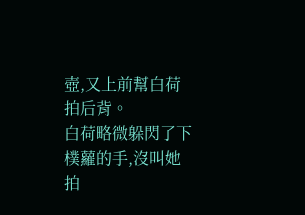壺,又上前幫白荷拍后背。
白荷略微躲閃了下樸蘿的手,沒叫她拍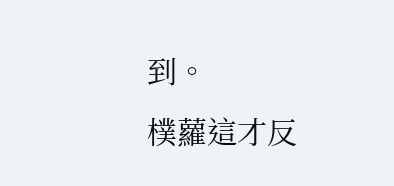到。
樸蘿這才反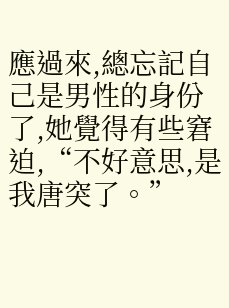應過來,總忘記自己是男性的身份了,她覺得有些窘迫,“不好意思,是我唐突了。”